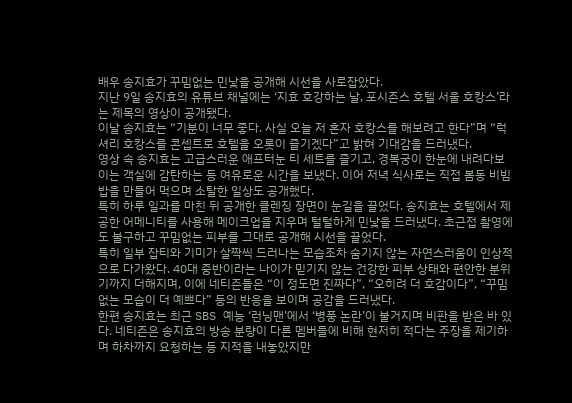배우 송지효가 꾸밈없는 민낯을 공개해 시선을 사로잡았다.
지난 9일 송지효의 유튜브 채널에는 ‘지효 호강하는 날, 포시즌스 호텔 서울 호캉스’라는 제목의 영상이 공개됐다.
이날 송지효는 “기분이 너무 좋다. 사실 오늘 저 혼자 호캉스를 해보려고 한다”며 “럭셔리 호캉스를 콘셉트로 호텔을 오롯이 즐기겠다”고 밝혀 기대감을 드러냈다.
영상 속 송지효는 고급스러운 애프터눈 티 세트를 즐기고, 경복궁이 한눈에 내려다보이는 객실에 감탄하는 등 여유로운 시간을 보냈다. 이어 저녁 식사로는 직접 봄동 비빔밥을 만들어 먹으며 소탈한 일상도 공개했다.
특히 하루 일과를 마친 뒤 공개한 클렌징 장면이 눈길을 끌었다. 송지효는 호텔에서 제공한 어메니티를 사용해 메이크업을 지우며 털털하게 민낯을 드러냈다. 초근접 촬영에도 불구하고 꾸밈없는 피부를 그대로 공개해 시선을 끌었다.
특히 일부 잡티와 기미가 살짝씩 드러나는 모습조차 숨기지 않는 자연스러움이 인상적으로 다가왔다. 40대 중반이라는 나이가 믿기지 않는 건강한 피부 상태와 편안한 분위기까지 더해지며, 이에 네티즌들은 “이 정도면 진짜다”, “오히려 더 호감이다”, “꾸밈 없는 모습이 더 예쁘다” 등의 반응을 보이며 공감을 드러냈다.
한편 송지효는 최근 SBS 예능 ‘런닝맨’에서 ‘병풍 논란’이 불거지며 비판을 받은 바 있다. 네티즌은 송지효의 방송 분량이 다른 멤버들에 비해 현저히 적다는 주장을 제기하며 하차까지 요청하는 등 지적을 내놓았지만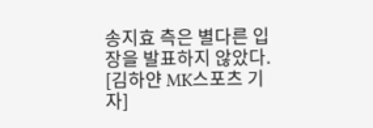송지효 측은 별다른 입장을 발표하지 않았다.
[김하얀 MK스포츠 기자]